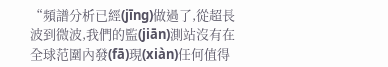“頻譜分析已經(jīng)做過了,從超長波到微波,我們的監(jiān)測站沒有在全球范圍內發(fā)現(xiàn)任何值得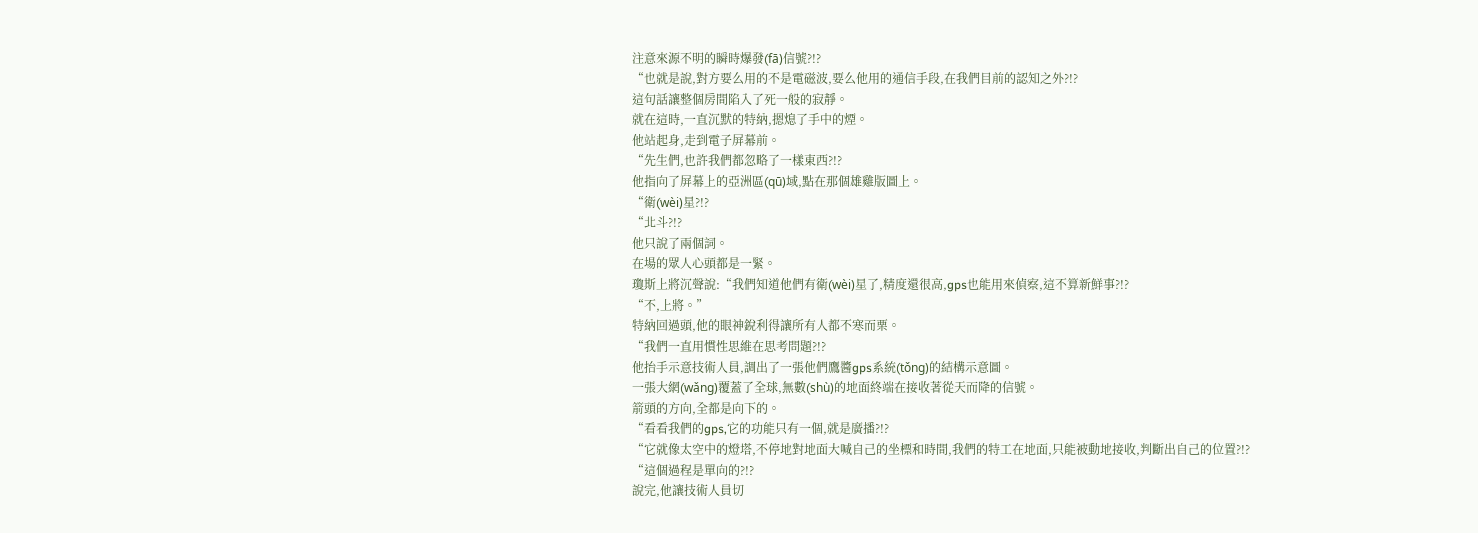注意來源不明的瞬時爆發(fā)信號?!?
“也就是說,對方要么用的不是電磁波,要么他用的通信手段,在我們目前的認知之外?!?
這句話讓整個房間陷入了死一般的寂靜。
就在這時,一直沉默的特納,摁熄了手中的煙。
他站起身,走到電子屏幕前。
“先生們,也許我們都忽略了一樣東西?!?
他指向了屏幕上的亞洲區(qū)域,點在那個雄雞版圖上。
“衛(wèi)星?!?
“北斗?!?
他只說了兩個詞。
在場的眾人心頭都是一緊。
瓊斯上將沉聲說:“我們知道他們有衛(wèi)星了,精度還很高,gps也能用來偵察,這不算新鮮事?!?
“不,上將。”
特納回過頭,他的眼神銳利得讓所有人都不寒而栗。
“我們一直用慣性思維在思考問題?!?
他抬手示意技術人員,調出了一張他們鷹醬gps系統(tǒng)的結構示意圖。
一張大網(wǎng)覆蓋了全球,無數(shù)的地面終端在接收著從天而降的信號。
箭頭的方向,全都是向下的。
“看看我們的gps,它的功能只有一個,就是廣播?!?
“它就像太空中的燈塔,不停地對地面大喊自己的坐標和時間,我們的特工在地面,只能被動地接收,判斷出自己的位置?!?
“這個過程是單向的?!?
說完,他讓技術人員切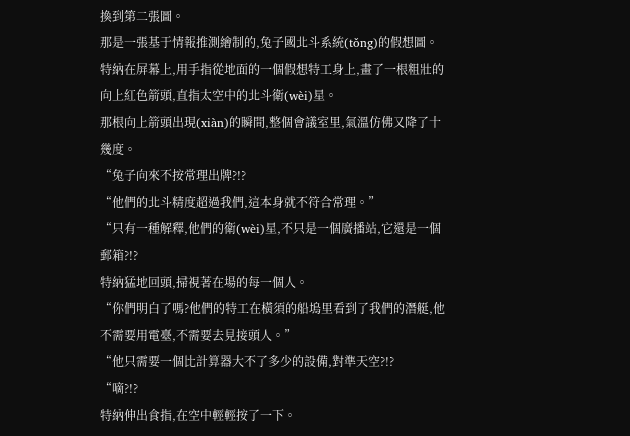換到第二張圖。
那是一張基于情報推測繪制的,兔子國北斗系統(tǒng)的假想圖。
特納在屏幕上,用手指從地面的一個假想特工身上,畫了一根粗壯的向上紅色箭頭,直指太空中的北斗衛(wèi)星。
那根向上箭頭出現(xiàn)的瞬間,整個會議室里,氣溫仿佛又降了十幾度。
“兔子向來不按常理出牌?!?
“他們的北斗精度超過我們,這本身就不符合常理。”
“只有一種解釋,他們的衛(wèi)星,不只是一個廣播站,它還是一個郵箱?!?
特納猛地回頭,掃視著在場的每一個人。
“你們明白了嗎?他們的特工在橫須的船塢里看到了我們的潛艇,他不需要用電臺,不需要去見接頭人。”
“他只需要一個比計算器大不了多少的設備,對準天空?!?
“嘀?!?
特納伸出食指,在空中輕輕按了一下。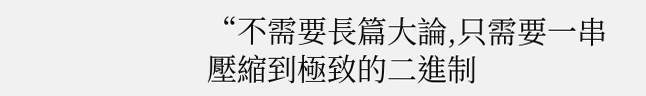“不需要長篇大論,只需要一串壓縮到極致的二進制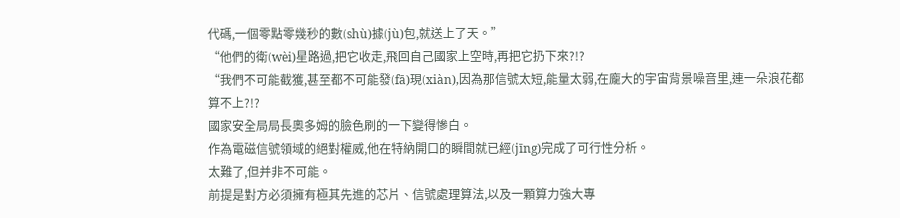代碼,一個零點零幾秒的數(shù)據(jù)包,就送上了天。”
“他們的衛(wèi)星路過,把它收走,飛回自己國家上空時,再把它扔下來?!?
“我們不可能截獲,甚至都不可能發(fā)現(xiàn),因為那信號太短,能量太弱,在龐大的宇宙背景噪音里,連一朵浪花都算不上?!?
國家安全局局長奧多姆的臉色刷的一下變得慘白。
作為電磁信號領域的絕對權威,他在特納開口的瞬間就已經(jīng)完成了可行性分析。
太難了,但并非不可能。
前提是對方必須擁有極其先進的芯片、信號處理算法,以及一顆算力強大專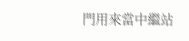門用來當中繼站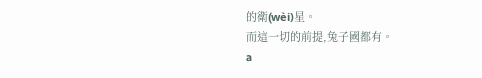的衛(wèi)星。
而這一切的前提,兔子國都有。
a